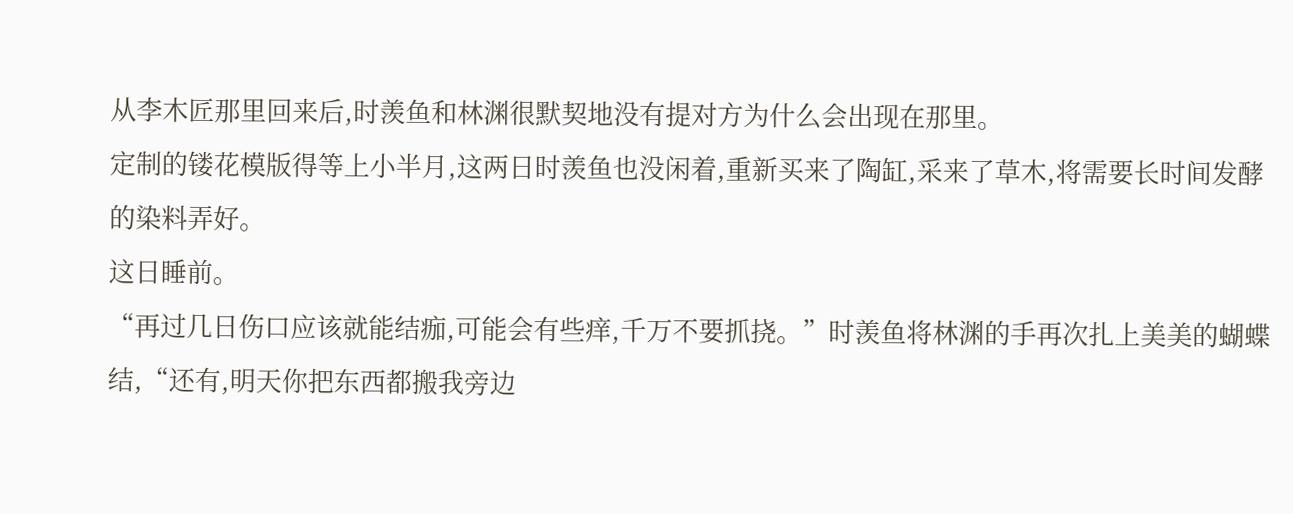从李木匠那里回来后,时羡鱼和林渊很默契地没有提对方为什么会出现在那里。
定制的镂花模版得等上小半月,这两日时羡鱼也没闲着,重新买来了陶缸,采来了草木,将需要长时间发酵的染料弄好。
这日睡前。
“再过几日伤口应该就能结痂,可能会有些痒,千万不要抓挠。”时羡鱼将林渊的手再次扎上美美的蝴蝶结,“还有,明天你把东西都搬我旁边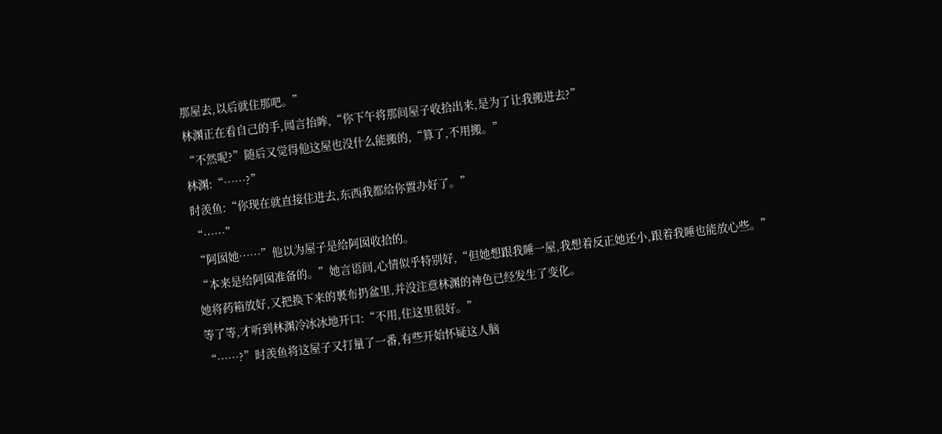那屋去,以后就住那吧。”
林渊正在看自己的手,闻言抬眸,“你下午将那间屋子收拾出来,是为了让我搬进去?”
“不然呢?”随后又觉得他这屋也没什么能搬的,“算了,不用搬。”
林渊:“……?”
时羡鱼:“你现在就直接住进去,东西我都给你置办好了。”
“……”
“阿囡她……”他以为屋子是给阿囡收拾的。
“本来是给阿囡准备的。”她言语间,心情似乎特别好,“但她想跟我睡一屋,我想着反正她还小,跟着我睡也能放心些。”
她将药箱放好,又把换下来的裹布扔盆里,并没注意林渊的神色已经发生了变化。
等了等,才听到林渊冷冰冰地开口:“不用,住这里很好。”
“……?”时羡鱼将这屋子又打量了一番,有些开始怀疑这人脑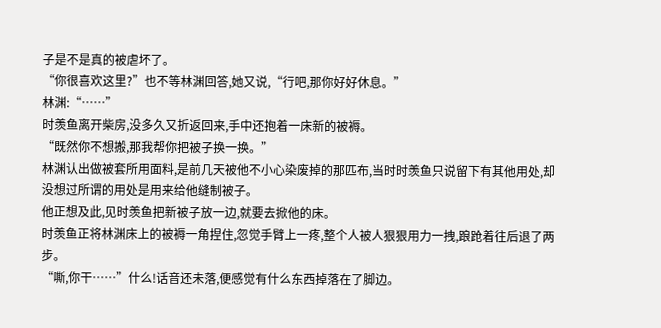子是不是真的被虐坏了。
“你很喜欢这里?”也不等林渊回答,她又说,“行吧,那你好好休息。”
林渊:“……”
时羡鱼离开柴房,没多久又折返回来,手中还抱着一床新的被褥。
“既然你不想搬,那我帮你把被子换一换。”
林渊认出做被套所用面料,是前几天被他不小心染废掉的那匹布,当时时羡鱼只说留下有其他用处,却没想过所谓的用处是用来给他缝制被子。
他正想及此,见时羡鱼把新被子放一边,就要去掀他的床。
时羡鱼正将林渊床上的被褥一角捏住,忽觉手臂上一疼,整个人被人狠狠用力一拽,踉跄着往后退了两步。
“嘶,你干……”什么!话音还未落,便感觉有什么东西掉落在了脚边。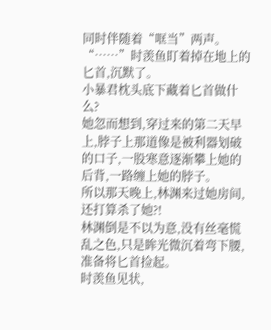同时伴随着“哐当”两声。
“……”时羡鱼盯着掉在地上的匕首,沉默了。
小暴君枕头底下藏着匕首做什么?
她忽而想到,穿过来的第二天早上,脖子上那道像是被利器划破的口子,一股寒意逐渐攀上她的后背,一路缠上她的脖子。
所以那天晚上,林渊来过她房间,还打算杀了她?!
林渊倒是不以为意,没有丝毫慌乱之色,只是眸光微沉着弯下腰,准备将匕首捡起。
时羡鱼见状,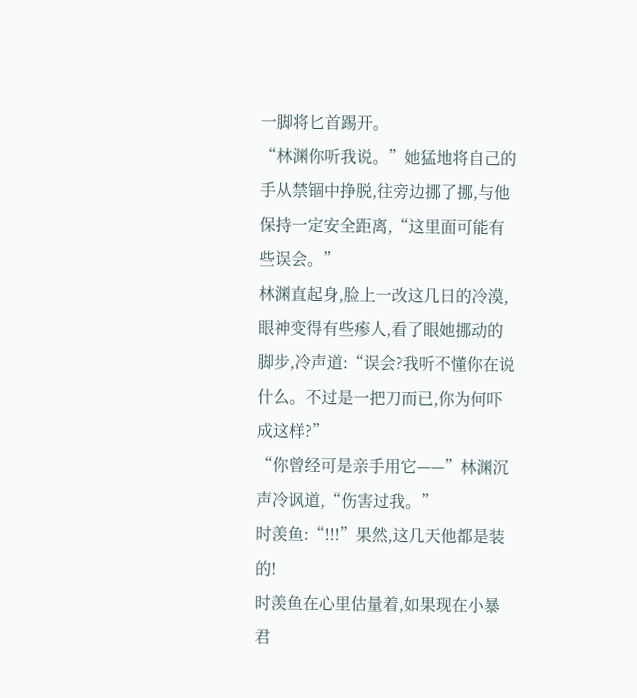一脚将匕首踢开。
“林渊你听我说。”她猛地将自己的手从禁锢中挣脱,往旁边挪了挪,与他保持一定安全距离,“这里面可能有些误会。”
林渊直起身,脸上一改这几日的冷漠,眼神变得有些瘆人,看了眼她挪动的脚步,冷声道:“误会?我听不懂你在说什么。不过是一把刀而已,你为何吓成这样?”
“你曾经可是亲手用它——”林渊沉声冷讽道,“伤害过我。”
时羡鱼:“!!!”果然,这几天他都是装的!
时羡鱼在心里估量着,如果现在小暴君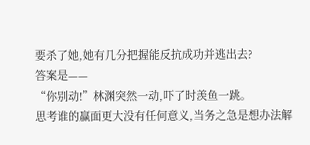要杀了她,她有几分把握能反抗成功并逃出去?
答案是——
“你别动!”林渊突然一动,吓了时羡鱼一跳。
思考谁的赢面更大没有任何意义,当务之急是想办法解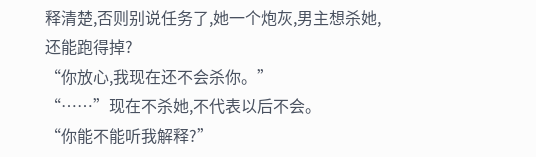释清楚,否则别说任务了,她一个炮灰,男主想杀她,还能跑得掉?
“你放心,我现在还不会杀你。”
“……”现在不杀她,不代表以后不会。
“你能不能听我解释?”